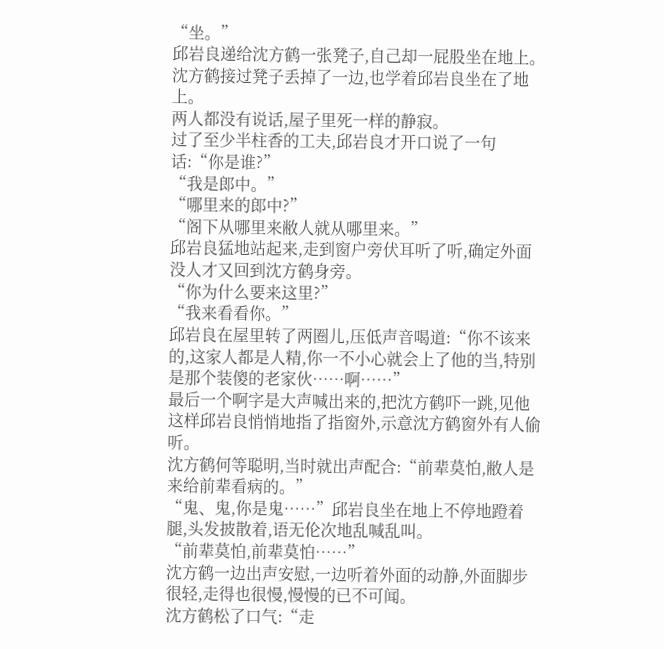“坐。”
邱岩良递给沈方鹤一张凳子,自己却一屁股坐在地上。
沈方鹤接过凳子丢掉了一边,也学着邱岩良坐在了地上。
两人都没有说话,屋子里死一样的静寂。
过了至少半柱香的工夫,邱岩良才开口说了一句话:“你是谁?”
“我是郎中。”
“哪里来的郎中?”
“阁下从哪里来敝人就从哪里来。”
邱岩良猛地站起来,走到窗户旁伏耳听了听,确定外面没人才又回到沈方鹤身旁。
“你为什么要来这里?”
“我来看看你。”
邱岩良在屋里转了两圈儿,压低声音喝道:“你不该来的,这家人都是人精,你一不小心就会上了他的当,特别是那个装傻的老家伙……啊……”
最后一个啊字是大声喊出来的,把沈方鹤吓一跳,见他这样邱岩良悄悄地指了指窗外,示意沈方鹤窗外有人偷听。
沈方鹤何等聪明,当时就出声配合:“前辈莫怕,敝人是来给前辈看病的。”
“鬼、鬼,你是鬼……”邱岩良坐在地上不停地蹬着腿,头发披散着,语无伦次地乱喊乱叫。
“前辈莫怕,前辈莫怕……”
沈方鹤一边出声安慰,一边听着外面的动静,外面脚步很轻,走得也很慢,慢慢的已不可闻。
沈方鹤松了口气:“走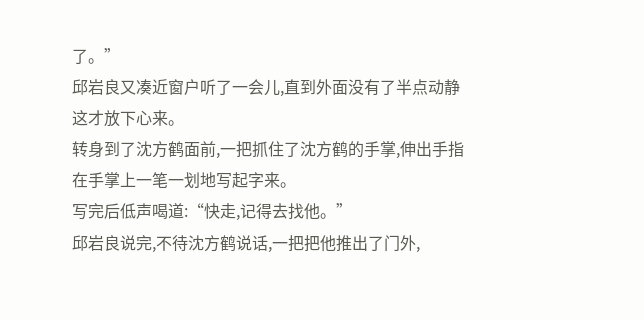了。”
邱岩良又凑近窗户听了一会儿,直到外面没有了半点动静这才放下心来。
转身到了沈方鹤面前,一把抓住了沈方鹤的手掌,伸出手指在手掌上一笔一划地写起字来。
写完后低声喝道:“快走,记得去找他。”
邱岩良说完,不待沈方鹤说话,一把把他推出了门外,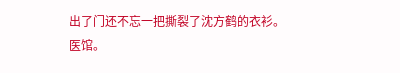出了门还不忘一把撕裂了沈方鹤的衣衫。
医馆。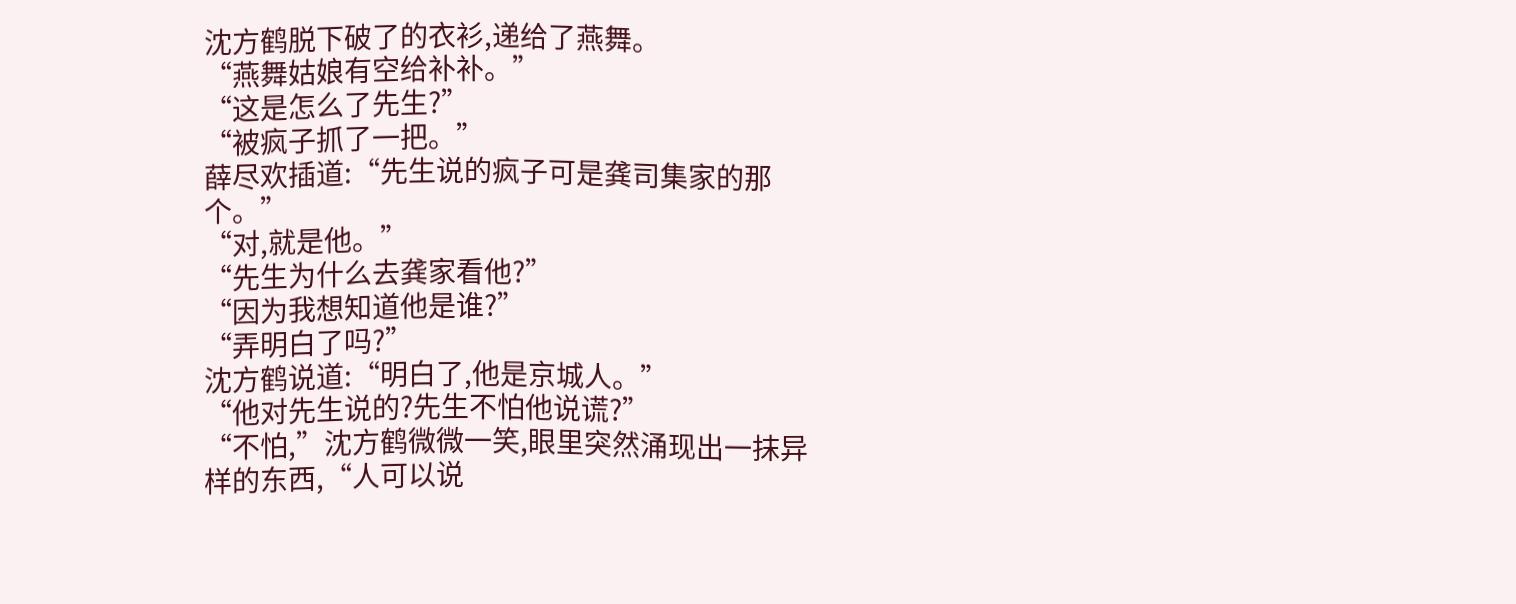沈方鹤脱下破了的衣衫,递给了燕舞。
“燕舞姑娘有空给补补。”
“这是怎么了先生?”
“被疯子抓了一把。”
薛尽欢插道:“先生说的疯子可是龚司集家的那个。”
“对,就是他。”
“先生为什么去龚家看他?”
“因为我想知道他是谁?”
“弄明白了吗?”
沈方鹤说道:“明白了,他是京城人。”
“他对先生说的?先生不怕他说谎?”
“不怕,”沈方鹤微微一笑,眼里突然涌现出一抹异样的东西,“人可以说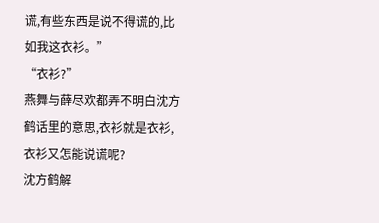谎,有些东西是说不得谎的,比如我这衣衫。”
“衣衫?”
燕舞与薛尽欢都弄不明白沈方鹤话里的意思,衣衫就是衣衫,衣衫又怎能说谎呢?
沈方鹤解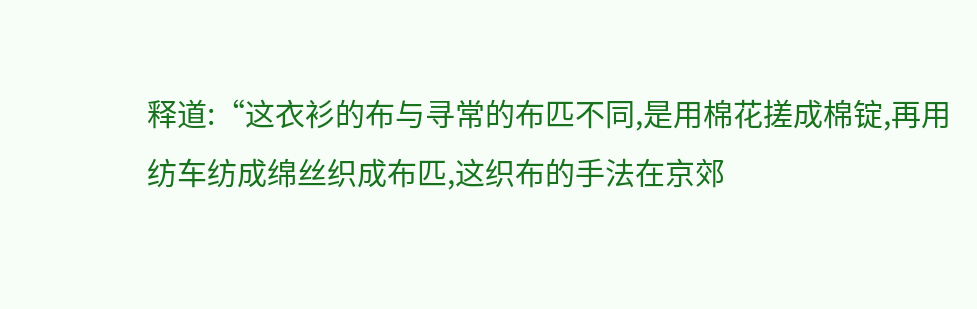释道:“这衣衫的布与寻常的布匹不同,是用棉花搓成棉锭,再用纺车纺成绵丝织成布匹,这织布的手法在京郊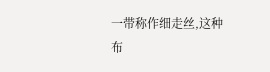一带称作细走丝,这种布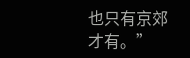也只有京郊才有。”